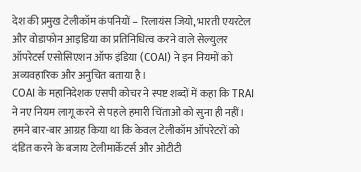देश की प्रमुख टेलीकॉम कंपनियों – रिलायंस जियो, भारती एयरटेल और वोडाफोन आइडिया का प्रतिनिधित्व करने वाले सेल्युलर ऑपरेटर्स एसोसिएशन ऑफ इंडिया (COAI) ने इन नियमों को अव्यवहारिक और अनुचित बताया है।
COAI के महानिदेशक एसपी कोचर ने स्पष्ट शब्दों में कहा कि TRAI ने नए नियम लागू करने से पहले हमारी चिंताओं को सुना ही नहीं। हमने बार-बार आग्रह किया था कि केवल टेलीकॉम ऑपरेटरों को दंडित करने के बजाय टेलीमार्केटर्स और ओटीटी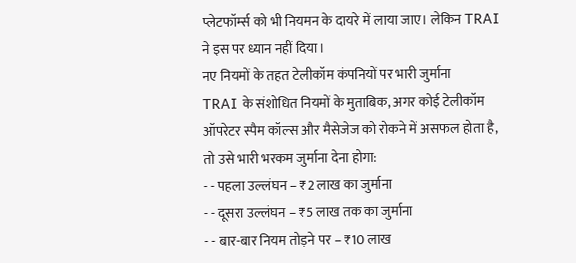प्लेटफॉर्म्स को भी नियमन के दायरे में लाया जाए। लेकिन TRAI ने इस पर ध्यान नहीं दिया।
नए नियमों के तहत टेलीकॉम कंपनियों पर भारी जुर्माना
TRAI के संशोधित नियमों के मुताबिक, अगर कोई टेलीकॉम ऑपरेटर स्पैम कॉल्स और मैसेजेज को रोकने में असफल होता है, तो उसे भारी भरकम जुर्माना देना होगा:
- - पहला उल्लंघन – ₹2 लाख का जुर्माना
- - दूसरा उल्लंघन – ₹5 लाख तक का जुर्माना
- - बार-बार नियम तोड़ने पर – ₹10 लाख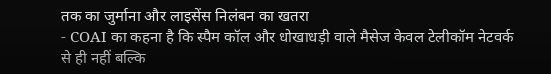तक का जुर्माना और लाइसेंस निलंबन का खतरा
- COAI का कहना है कि स्पैम कॉल और धोखाधड़ी वाले मैसेज केवल टेलीकॉम नेटवर्क से ही नहीं बल्कि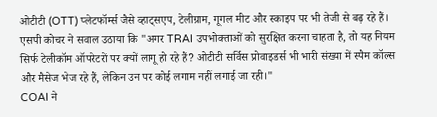ओटीटी (OTT) प्लेटफॉर्म्स जैसे व्हाट्सएप, टेलीग्राम, गूगल मीट और स्काइप पर भी तेजी से बढ़ रहे हैं।
एसपी कोचर ने सवाल उठाया कि "अगर TRAI उपभोक्ताओं को सुरक्षित करना चाहता है, तो यह नियम सिर्फ टेलीकॉम ऑपरेटरों पर क्यों लागू हो रहे हैं? ओटीटी सर्विस प्रोवाइडर्स भी भारी संख्या में स्पैम कॉल्स और मैसेज भेज रहे हैं, लेकिन उन पर कोई लगाम नहीं लगाई जा रही।"
COAI ने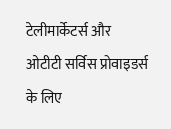टेलीमार्केटर्स और ओटीटी सर्विस प्रोवाइडर्स के लिए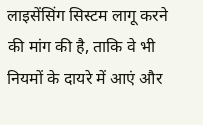लाइसेंसिंग सिस्टम लागू करने की मांग की है, ताकि वे भी नियमों के दायरे में आएं और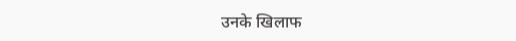उनके खिलाफ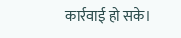कार्रवाई हो सके।